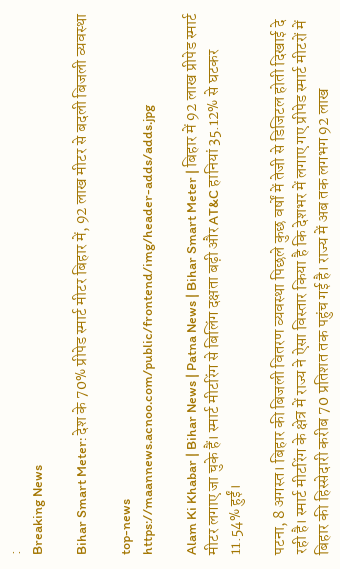:
Breaking News

Bihar Smart Meter: देश के 70% प्रीपेड स्मार्ट मीटर बिहार में, 92 लाख मीटर से बदली बिजली व्यवस्था

top-news
https://maannews.acnoo.com/public/frontend/img/header-adds/adds.jpg

Alam Ki Khabar | Bihar News | Patna News | Bihar Smart Meter | बिहार में 92 लाख प्रीपेड स्मार्ट मीटर लगाए जा चुके हैं। स्मार्ट मीटरिंग से बिलिंग दक्षता बढ़ी और AT&C हानियां 35.12% से घटकर 11.54% हुईं।

पटना, 8 अगस्त। बिहार की बिजली वितरण व्यवस्था पिछले कुछ वर्षों में तेजी से डिजिटल होती दिखाई दे रही है। स्मार्ट मीटरिंग के क्षेत्र में राज्य ने ऐसा विस्तार किया है कि देशभर में लगाए गए प्रीपेड स्मार्ट मीटरों में बिहार की हिस्सेदारी करीब 70 प्रतिशत तक पहुंच गई है। राज्य में अब तक लगभग 92 लाख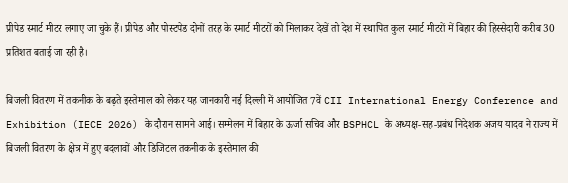प्रीपेड स्मार्ट मीटर लगाए जा चुके हैं। प्रीपेड और पोस्टपेड दोनों तरह के स्मार्ट मीटरों को मिलाकर देखें तो देश में स्थापित कुल स्मार्ट मीटरों में बिहार की हिस्सेदारी करीब 30 प्रतिशत बताई जा रही है।

बिजली वितरण में तकनीक के बढ़ते इस्तेमाल को लेकर यह जानकारी नई दिल्ली में आयोजित 7वें CII International Energy Conference and Exhibition (IECE 2026) के दौरान सामने आई। सम्मेलन में बिहार के ऊर्जा सचिव और BSPHCL के अध्यक्ष-सह-प्रबंध निदेशक अजय यादव ने राज्य में बिजली वितरण के क्षेत्र में हुए बदलावों और डिजिटल तकनीक के इस्तेमाल की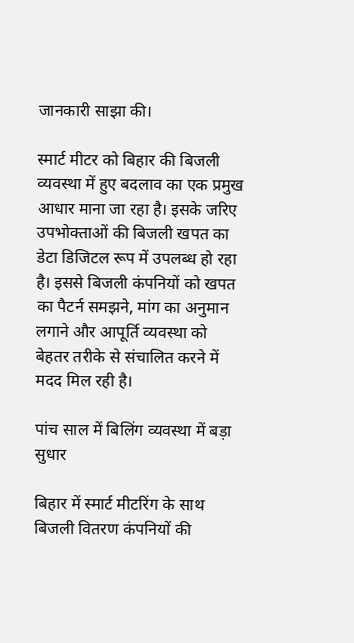जानकारी साझा की।

स्मार्ट मीटर को बिहार की बिजली व्यवस्था में हुए बदलाव का एक प्रमुख आधार माना जा रहा है। इसके जरिए उपभोक्ताओं की बिजली खपत का डेटा डिजिटल रूप में उपलब्ध हो रहा है। इससे बिजली कंपनियों को खपत का पैटर्न समझने, मांग का अनुमान लगाने और आपूर्ति व्यवस्था को बेहतर तरीके से संचालित करने में मदद मिल रही है।

पांच साल में बिलिंग व्यवस्था में बड़ा सुधार

बिहार में स्मार्ट मीटरिंग के साथ बिजली वितरण कंपनियों की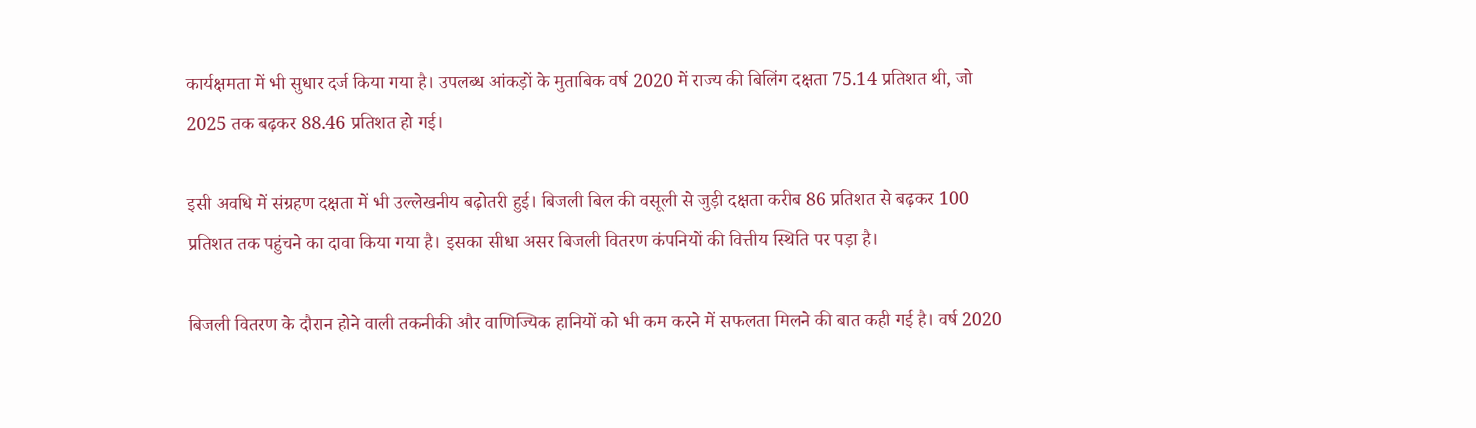कार्यक्षमता में भी सुधार दर्ज किया गया है। उपलब्ध आंकड़ों के मुताबिक वर्ष 2020 में राज्य की बिलिंग दक्षता 75.14 प्रतिशत थी, जो 2025 तक बढ़कर 88.46 प्रतिशत हो गई।

इसी अवधि में संग्रहण दक्षता में भी उल्लेखनीय बढ़ोतरी हुई। बिजली बिल की वसूली से जुड़ी दक्षता करीब 86 प्रतिशत से बढ़कर 100 प्रतिशत तक पहुंचने का दावा किया गया है। इसका सीधा असर बिजली वितरण कंपनियों की वित्तीय स्थिति पर पड़ा है।

बिजली वितरण के दौरान होने वाली तकनीकी और वाणिज्यिक हानियों को भी कम करने में सफलता मिलने की बात कही गई है। वर्ष 2020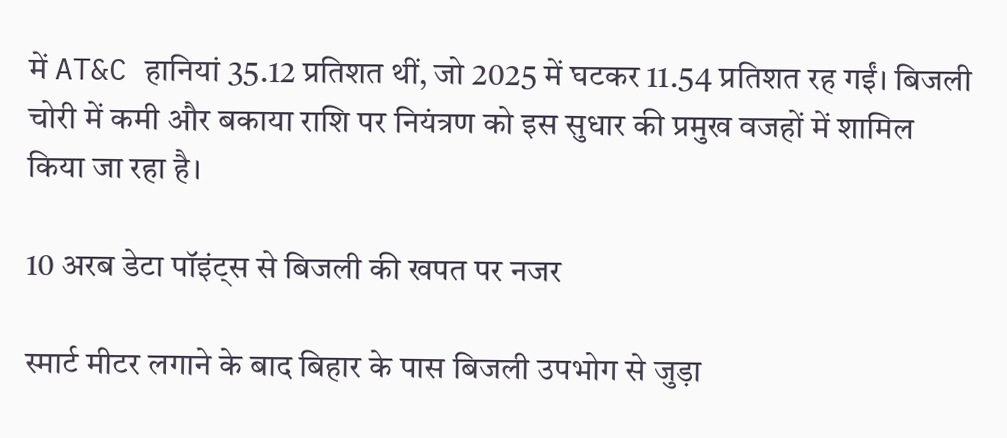में AT&C हानियां 35.12 प्रतिशत थीं, जो 2025 में घटकर 11.54 प्रतिशत रह गईं। बिजली चोरी में कमी और बकाया राशि पर नियंत्रण को इस सुधार की प्रमुख वजहों में शामिल किया जा रहा है।

10 अरब डेटा पॉइंट्स से बिजली की खपत पर नजर

स्मार्ट मीटर लगाने के बाद बिहार के पास बिजली उपभोग से जुड़ा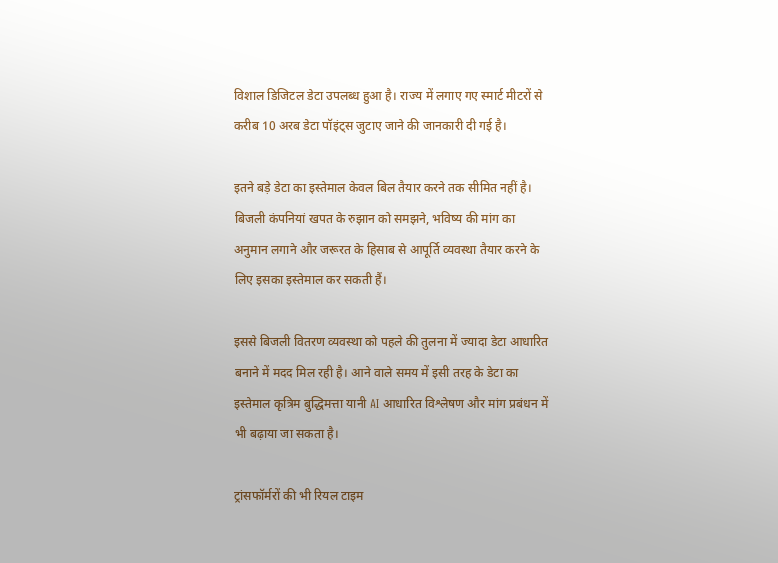विशाल डिजिटल डेटा उपलब्ध हुआ है। राज्य में लगाए गए स्मार्ट मीटरों से करीब 10 अरब डेटा पॉइंट्स जुटाए जाने की जानकारी दी गई है।

इतने बड़े डेटा का इस्तेमाल केवल बिल तैयार करने तक सीमित नहीं है। बिजली कंपनियां खपत के रुझान को समझने, भविष्य की मांग का अनुमान लगाने और जरूरत के हिसाब से आपूर्ति व्यवस्था तैयार करने के लिए इसका इस्तेमाल कर सकती हैं।

इससे बिजली वितरण व्यवस्था को पहले की तुलना में ज्यादा डेटा आधारित बनाने में मदद मिल रही है। आने वाले समय में इसी तरह के डेटा का इस्तेमाल कृत्रिम बुद्धिमत्ता यानी AI आधारित विश्लेषण और मांग प्रबंधन में भी बढ़ाया जा सकता है।

ट्रांसफॉर्मरों की भी रियल टाइम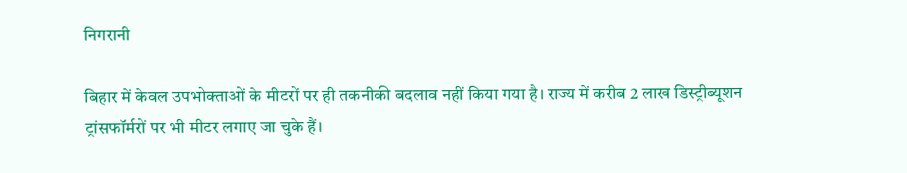निगरानी

बिहार में केवल उपभोक्ताओं के मीटरों पर ही तकनीकी बदलाव नहीं किया गया है। राज्य में करीब 2 लाख डिस्ट्रीब्यूशन ट्रांसफॉर्मरों पर भी मीटर लगाए जा चुके हैं।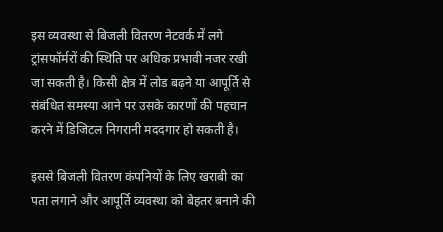इस व्यवस्था से बिजली वितरण नेटवर्क में लगे ट्रांसफॉर्मरों की स्थिति पर अधिक प्रभावी नजर रखी जा सकती है। किसी क्षेत्र में लोड बढ़ने या आपूर्ति से संबंधित समस्या आने पर उसके कारणों की पहचान करने में डिजिटल निगरानी मददगार हो सकती है।

इससे बिजली वितरण कंपनियों के लिए खराबी का पता लगाने और आपूर्ति व्यवस्था को बेहतर बनाने की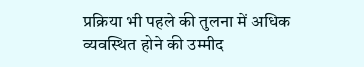प्रक्रिया भी पहले की तुलना में अधिक व्यवस्थित होने की उम्मीद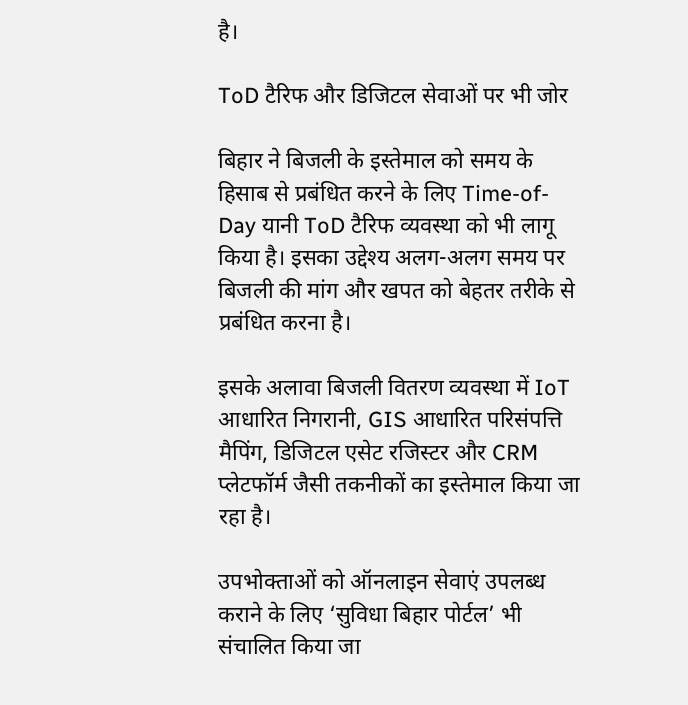है।

ToD टैरिफ और डिजिटल सेवाओं पर भी जोर

बिहार ने बिजली के इस्तेमाल को समय के हिसाब से प्रबंधित करने के लिए Time-of-Day यानी ToD टैरिफ व्यवस्था को भी लागू किया है। इसका उद्देश्य अलग-अलग समय पर बिजली की मांग और खपत को बेहतर तरीके से प्रबंधित करना है।

इसके अलावा बिजली वितरण व्यवस्था में IoT आधारित निगरानी, GIS आधारित परिसंपत्ति मैपिंग, डिजिटल एसेट रजिस्टर और CRM प्लेटफॉर्म जैसी तकनीकों का इस्तेमाल किया जा रहा है।

उपभोक्ताओं को ऑनलाइन सेवाएं उपलब्ध कराने के लिए ‘सुविधा बिहार पोर्टल’ भी संचालित किया जा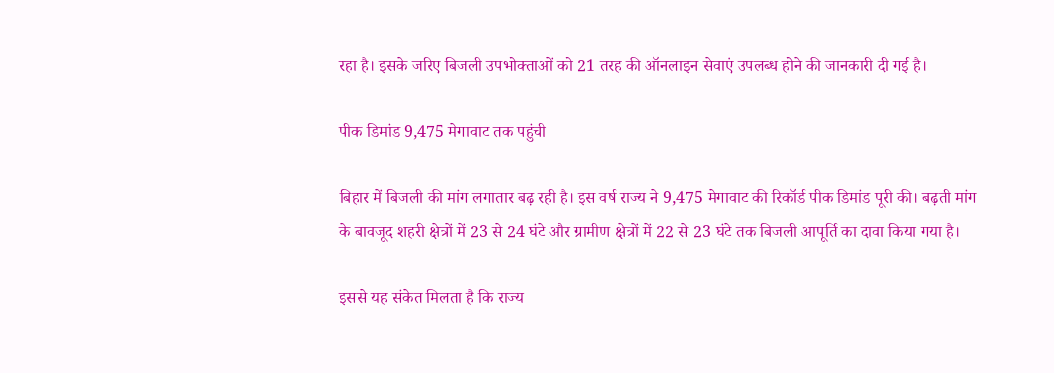रहा है। इसके जरिए बिजली उपभोक्ताओं को 21 तरह की ऑनलाइन सेवाएं उपलब्ध होने की जानकारी दी गई है।

पीक डिमांड 9,475 मेगावाट तक पहुंची

बिहार में बिजली की मांग लगातार बढ़ रही है। इस वर्ष राज्य ने 9,475 मेगावाट की रिकॉर्ड पीक डिमांड पूरी की। बढ़ती मांग के बावजूद शहरी क्षेत्रों में 23 से 24 घंटे और ग्रामीण क्षेत्रों में 22 से 23 घंटे तक बिजली आपूर्ति का दावा किया गया है।

इससे यह संकेत मिलता है कि राज्य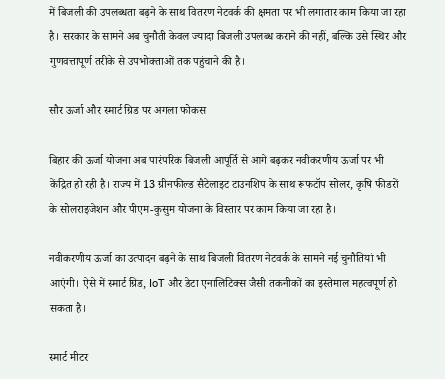में बिजली की उपलब्धता बढ़ने के साथ वितरण नेटवर्क की क्षमता पर भी लगातार काम किया जा रहा है। सरकार के सामने अब चुनौती केवल ज्यादा बिजली उपलब्ध कराने की नहीं, बल्कि उसे स्थिर और गुणवत्तापूर्ण तरीके से उपभोक्ताओं तक पहुंचाने की है।

सौर ऊर्जा और स्मार्ट ग्रिड पर अगला फोकस

बिहार की ऊर्जा योजना अब पारंपरिक बिजली आपूर्ति से आगे बढ़कर नवीकरणीय ऊर्जा पर भी केंद्रित हो रही है। राज्य में 13 ग्रीनफील्ड सैटेलाइट टाउनशिप के साथ रूफटॉप सोलर, कृषि फीडरों के सोलराइजेशन और पीएम-कुसुम योजना के विस्तार पर काम किया जा रहा है।

नवीकरणीय ऊर्जा का उत्पादन बढ़ने के साथ बिजली वितरण नेटवर्क के सामने नई चुनौतियां भी आएंगी। ऐसे में स्मार्ट ग्रिड, IoT और डेटा एनालिटिक्स जैसी तकनीकों का इस्तेमाल महत्वपूर्ण हो सकता है।

स्मार्ट मीटर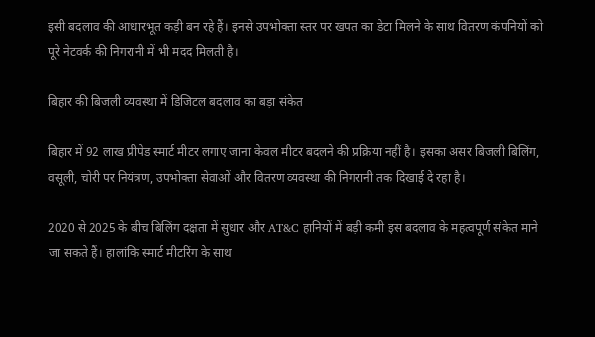इसी बदलाव की आधारभूत कड़ी बन रहे हैं। इनसे उपभोक्ता स्तर पर खपत का डेटा मिलने के साथ वितरण कंपनियों को पूरे नेटवर्क की निगरानी में भी मदद मिलती है।

बिहार की बिजली व्यवस्था में डिजिटल बदलाव का बड़ा संकेत

बिहार में 92 लाख प्रीपेड स्मार्ट मीटर लगाए जाना केवल मीटर बदलने की प्रक्रिया नहीं है। इसका असर बिजली बिलिंग, वसूली, चोरी पर नियंत्रण, उपभोक्ता सेवाओं और वितरण व्यवस्था की निगरानी तक दिखाई दे रहा है।

2020 से 2025 के बीच बिलिंग दक्षता में सुधार और AT&C हानियों में बड़ी कमी इस बदलाव के महत्वपूर्ण संकेत माने जा सकते हैं। हालांकि स्मार्ट मीटरिंग के साथ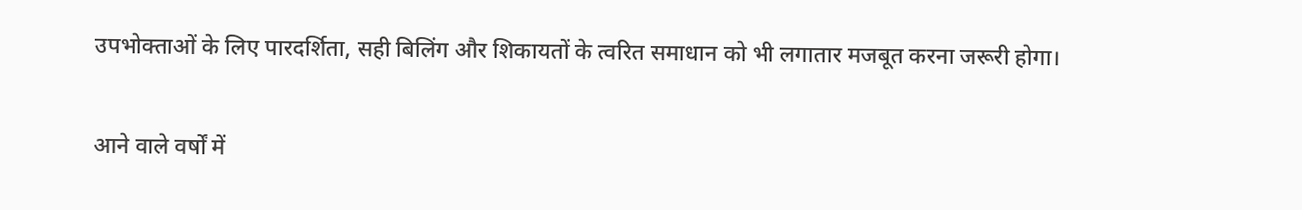उपभोक्ताओं के लिए पारदर्शिता, सही बिलिंग और शिकायतों के त्वरित समाधान को भी लगातार मजबूत करना जरूरी होगा।

आने वाले वर्षों में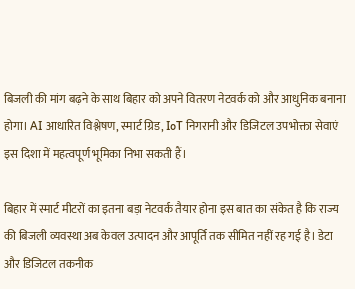बिजली की मांग बढ़ने के साथ बिहार को अपने वितरण नेटवर्क को और आधुनिक बनाना होगा। AI आधारित विश्लेषण, स्मार्ट ग्रिड, IoT निगरानी और डिजिटल उपभोक्ता सेवाएं इस दिशा में महत्वपूर्ण भूमिका निभा सकती हैं।

बिहार में स्मार्ट मीटरों का इतना बड़ा नेटवर्क तैयार होना इस बात का संकेत है कि राज्य की बिजली व्यवस्था अब केवल उत्पादन और आपूर्ति तक सीमित नहीं रह गई है। डेटा और डिजिटल तकनीक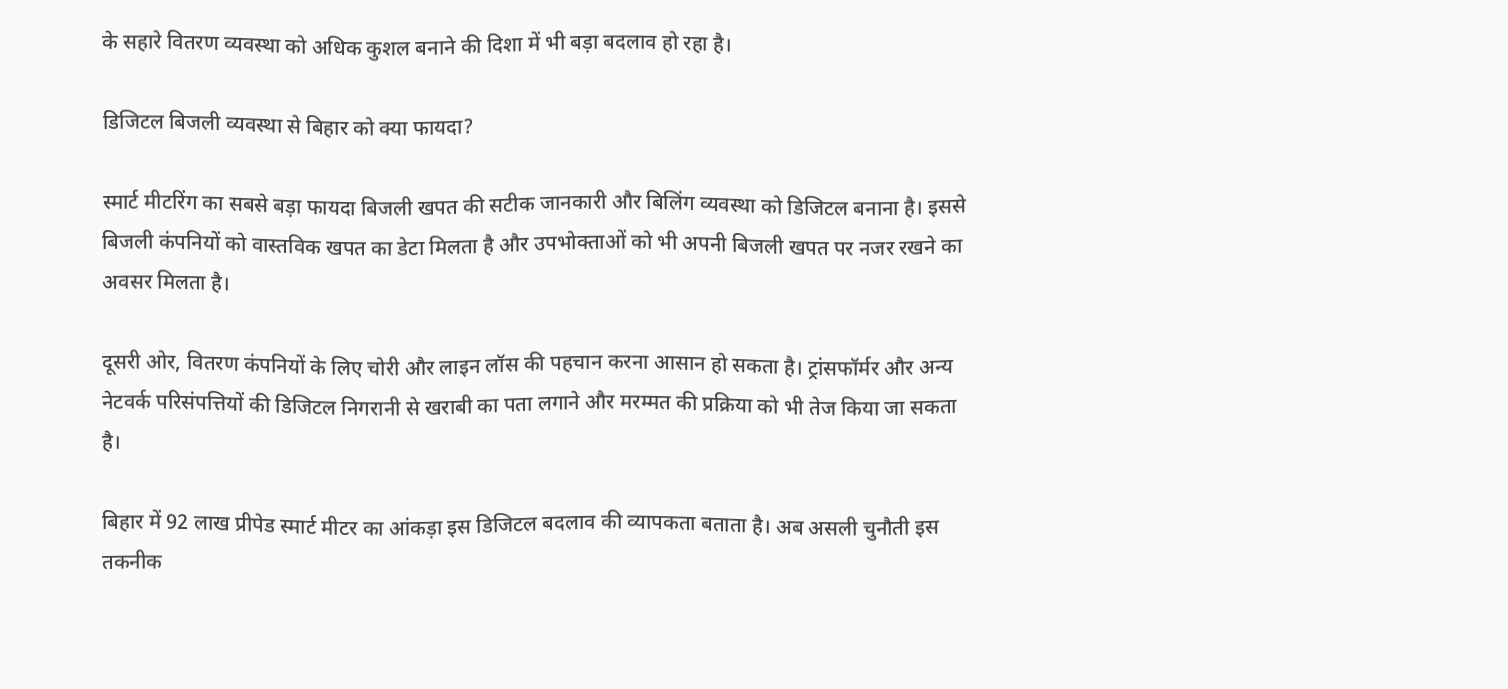के सहारे वितरण व्यवस्था को अधिक कुशल बनाने की दिशा में भी बड़ा बदलाव हो रहा है।

डिजिटल बिजली व्यवस्था से बिहार को क्या फायदा?

स्मार्ट मीटरिंग का सबसे बड़ा फायदा बिजली खपत की सटीक जानकारी और बिलिंग व्यवस्था को डिजिटल बनाना है। इससे बिजली कंपनियों को वास्तविक खपत का डेटा मिलता है और उपभोक्ताओं को भी अपनी बिजली खपत पर नजर रखने का अवसर मिलता है।

दूसरी ओर, वितरण कंपनियों के लिए चोरी और लाइन लॉस की पहचान करना आसान हो सकता है। ट्रांसफॉर्मर और अन्य नेटवर्क परिसंपत्तियों की डिजिटल निगरानी से खराबी का पता लगाने और मरम्मत की प्रक्रिया को भी तेज किया जा सकता है।

बिहार में 92 लाख प्रीपेड स्मार्ट मीटर का आंकड़ा इस डिजिटल बदलाव की व्यापकता बताता है। अब असली चुनौती इस तकनीक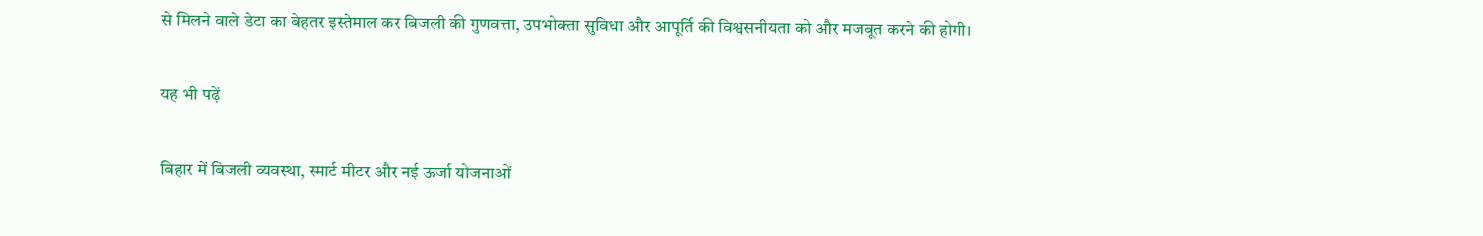से मिलने वाले डेटा का बेहतर इस्तेमाल कर बिजली की गुणवत्ता, उपभोक्ता सुविधा और आपूर्ति की विश्वसनीयता को और मजबूत करने की होगी।

यह भी पढ़ें

बिहार में बिजली व्यवस्था, स्मार्ट मीटर और नई ऊर्जा योजनाओं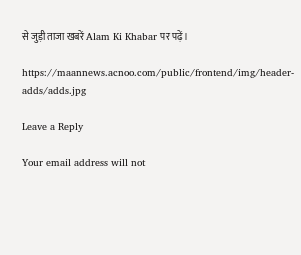से जुड़ी ताजा खबरें Alam Ki Khabar पर पढ़ें।

https://maannews.acnoo.com/public/frontend/img/header-adds/adds.jpg

Leave a Reply

Your email address will not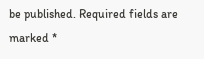be published. Required fields are marked *